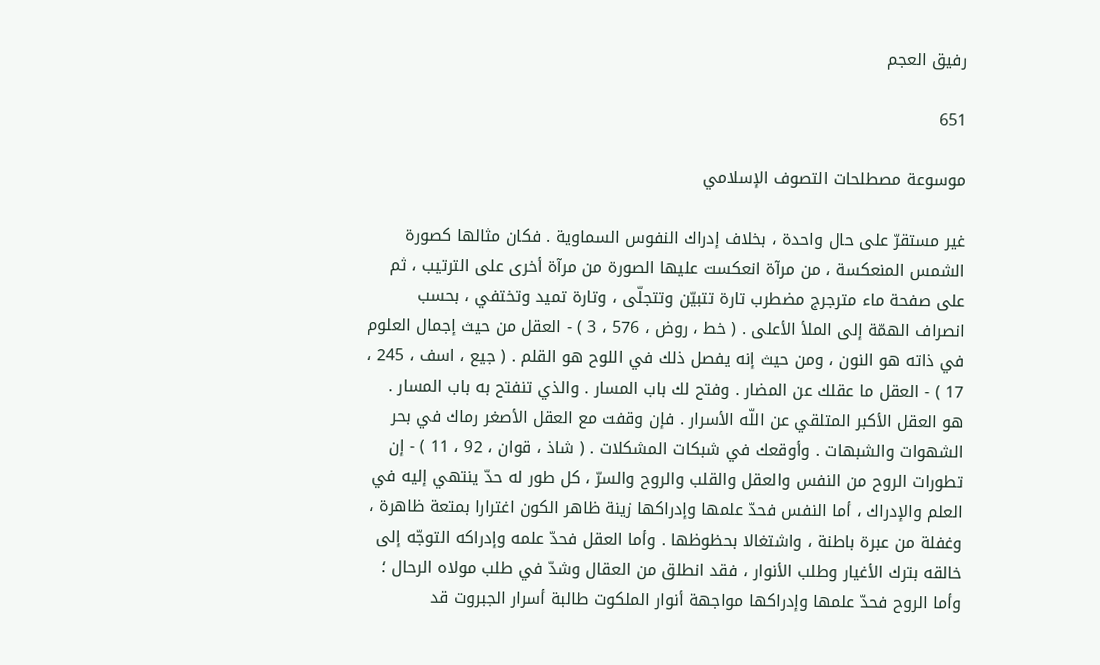رفيق العجم

651

موسوعة مصطلحات التصوف الإسلامي

غير مستقرّ على حال واحدة ، بخلاف إدراك النفوس السماوية . فكان مثالها كصورة الشمس المنعكسة ، من مرآة انعكست عليها الصورة من مرآة أخرى على الترتيب ، ثم على صفحة ماء مترجرج مضطرب تارة تتبيّن وتتجلّى ، وتارة تميد وتختفي ، بحسب انصراف الهمّة إلى الملأ الأعلى . ( خط ، روض ، 576 ، 3 ) - العقل من حيث إجمال العلوم في ذاته هو النون ، ومن حيث إنه يفصل ذلك في اللوح هو القلم . ( جيع ، اسف ، 245 ، 17 ) - العقل ما عقلك عن المضار . وفتح لك باب المسار . والذي تنفتح به باب المسار . هو العقل الأكبر المتلقي عن اللّه الأسرار . فإن وقفت مع العقل الأصغر رماك في بحر الشهوات والشبهات . وأوقعك في شبكات المشكلات . ( شاذ ، قوان ، 92 ، 11 ) - إن تطورات الروح من النفس والعقل والقلب والروح والسرّ ، كل طور له حدّ ينتهي إليه في العلم والإدراك ، أما النفس فحدّ علمها وإدراكها زينة ظاهر الكون اغترارا بمتعة ظاهرة ، وغفلة من عبرة باطنة ، واشتغالا بحظوظها . وأما العقل فحدّ علمه وإدراكه التوجّه إلى خالقه بترك الأغيار وطلب الأنوار ، فقد انطلق من العقال وشدّ في طلب مولاه الرحال ؛ وأما الروح فحدّ علمها وإدراكها مواجهة أنوار الملكوت طالبة أسرار الجبروت قد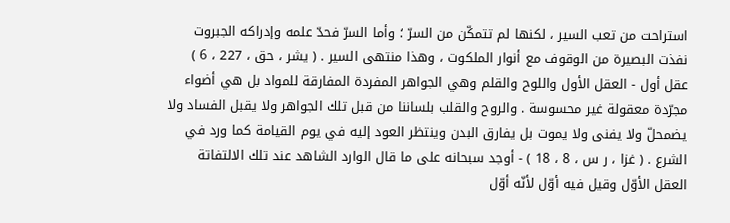استراحت من تعب السير ، لكنها لم تتمكّن من السرّ ؛ وأما السرّ فحدّ علمه وإدراكه الجبروت نفذت البصيرة من الوقوف مع أنوار الملكوت ، وهذا منتهى السير . ( يشر ، حق ، 227 ، 6 ) عقل أول - العقل الأول واللوح والقلم وهي الجواهر المفردة المفارقة للمواد بل هي أضواء مجرّدة معقولة غير محسوسة . والروح والقلب بلساننا من قبل تلك الجواهر ولا يقبل الفساد ولا يضمحلّ ولا يفنى ولا يموت بل يفارق البدن وينتظر العود إليه في يوم القيامة كما ورد في الشرع . ( غزا ، ر س ، 8 ، 18 ) - أوجد سبحانه على ما قال الوارد الشاهد عند تلك الالتفاتة العقل الأوّل وقيل فيه أوّل لأنّه أوّل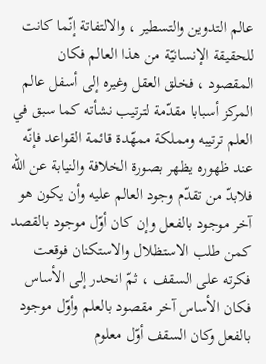عالم التدوين والتسطير ، والالتفاتة إنّما كانت للحقيقة الإنسانيّة من هذا العالم فكان المقصود ، فخلق العقل وغيره إلى أسفل عالم المركز أسبابا مقدّمة لترتيب نشأته كما سبق في العلم ترتيبه ومملكة ممهّدة قائمة القواعد فإنّه عند ظهوره يظهر بصورة الخلافة والنيابة عن اللّه فلابدّ من تقدّم وجود العالم عليه وأن يكون هو آخر موجود بالفعل وإن كان أوّل موجود بالقصد كمن طلب الاستظلال والاستكنان فوقعت فكرته على السقف ، ثمّ انحدر إلى الأساس فكان الأساس آخر مقصود بالعلم وأوّل موجود بالفعل وكان السقف أوّل معلوم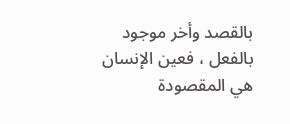بالقصد وأخر موجود بالفعل ، فعين الإنسان هي المقصودة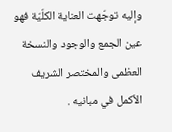وإليه توجّهت العناية الكلّيّة فهو عين الجمع والوجود والنسخة العظمى والمختصر الشريف الأكمل في مبانيه .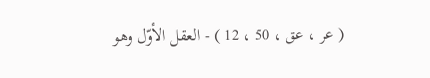( عر ، عق ، 50 ، 12 ) - العقل الأوّل وهو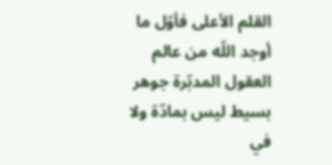القلم الأعلى فأوّل ما أوجد اللّه من عالم العقول المدبّرة جوهر بسيط ليس بمادّة ولا في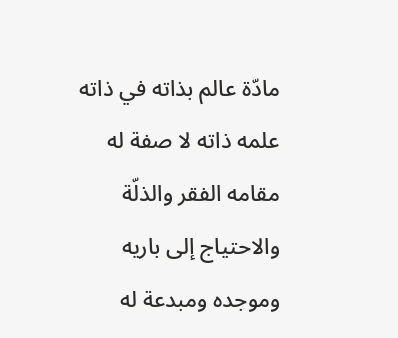مادّة عالم بذاته في ذاته علمه ذاته لا صفة له مقامه الفقر والذلّة والاحتياج إلى باريه وموجده ومبدعة له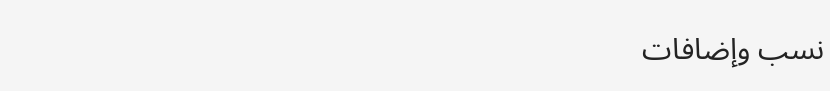نسب وإضافات